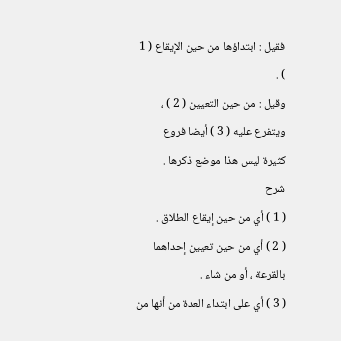فقيل : ابتداؤها من حين الإيقاع ( 1 ) .
وقيل : من حين التعيين ( 2 ) ، ويتفرع عليه ( 3 ) أيضا فروع
كثيرة ليس هذا موضع ذكرها .
شرح
( 1 ) أي من حين إيقاع الطلاق .
( 2 ) أي من حين تعيين إحداهما بالقرعة ، أو من شاء .
( 3 ) أي على ابتداء العدة من أنها من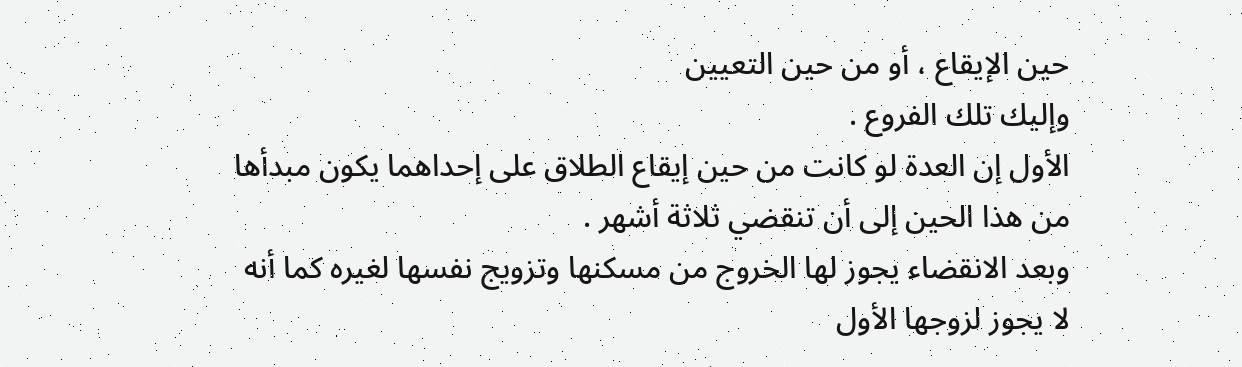حين الإيقاع ، أو من حين التعيين
وإليك تلك الفروع .
الأول إن العدة لو كانت من حين إيقاع الطلاق على إحداهما يكون مبدأها
من هذا الحين إلى أن تنقضي ثلاثة أشهر .
وبعد الانقضاء يجوز لها الخروج من مسكنها وتزويج نفسها لغيره كما أنه
لا يجوز لزوجها الأول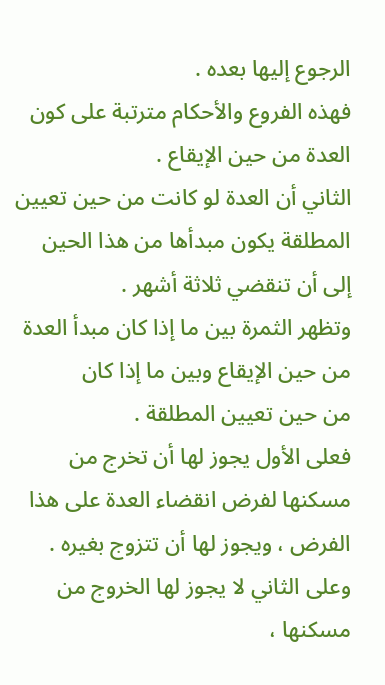الرجوع إليها بعده .
فهذه الفروع والأحكام مترتبة على كون العدة من حين الإيقاع .
الثاني أن العدة لو كانت من حين تعيين المطلقة يكون مبدأها من هذا الحين
إلى أن تنقضي ثلاثة أشهر .
وتظهر الثمرة بين ما إذا كان مبدأ العدة من حين الإيقاع وبين ما إذا كان
من حين تعيين المطلقة .
فعلى الأول يجوز لها أن تخرج من مسكنها لفرض انقضاء العدة على هذا
الفرض ، ويجوز لها أن تتزوج بغيره .
وعلى الثاني لا يجوز لها الخروج من مسكنها ،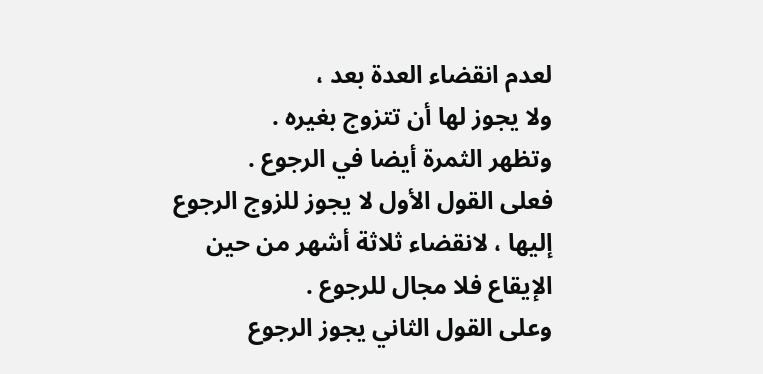لعدم انقضاء العدة بعد ،
ولا يجوز لها أن تتزوج بغيره .
وتظهر الثمرة أيضا في الرجوع .
فعلى القول الأول لا يجوز للزوج الرجوع إليها ، لانقضاء ثلاثة أشهر من حين
الإيقاع فلا مجال للرجوع .
وعلى القول الثاني يجوز الرجوع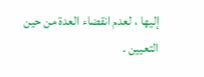إليها ، لعدم انقضاء العدة من حين التعيين .